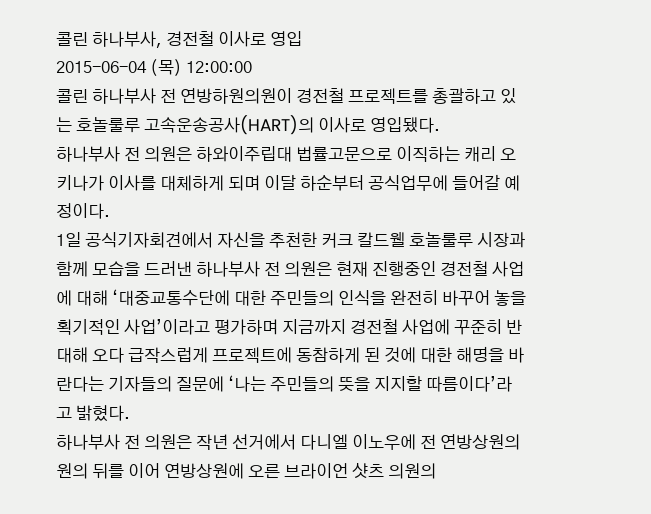콜린 하나부사, 경전철 이사로 영입
2015-06-04 (목) 12:00:00
콜린 하나부사 전 연방하원의원이 경전철 프로젝트를 총괄하고 있는 호놀룰루 고속운송공사(HART)의 이사로 영입됐다.
하나부사 전 의원은 하와이주립대 법률고문으로 이직하는 캐리 오키나가 이사를 대체하게 되며 이달 하순부터 공식업무에 들어갈 예정이다.
1일 공식기자회견에서 자신을 추천한 커크 칼드웰 호놀룰루 시장과 함께 모습을 드러낸 하나부사 전 의원은 현재 진행중인 경전철 사업에 대해 ‘대중교통수단에 대한 주민들의 인식을 완전히 바꾸어 놓을 획기적인 사업’이라고 평가하며 지금까지 경전철 사업에 꾸준히 반대해 오다 급작스럽게 프로젝트에 동참하게 된 것에 대한 해명을 바란다는 기자들의 질문에 ‘나는 주민들의 뜻을 지지할 따름이다’라고 밝혔다.
하나부사 전 의원은 작년 선거에서 다니엘 이노우에 전 연방상원의원의 뒤를 이어 연방상원에 오른 브라이언 샷츠 의원의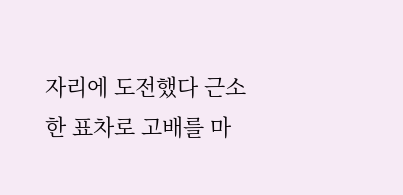자리에 도전했다 근소한 표차로 고배를 마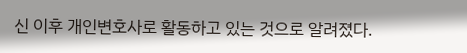신 이후 개인변호사로 활동하고 있는 것으로 알려졌다.